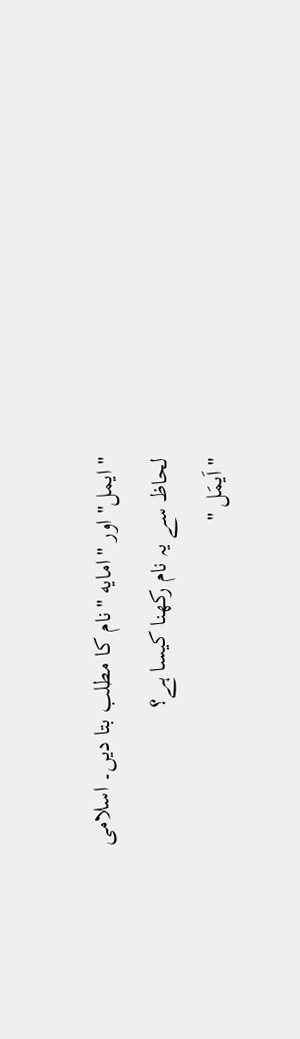"ايمل" اور "امايه "نام کا مطلب بتا دیں۔ اسلامی لحاظ سے یہ نام رکھنا کیسا ہے؟
"اَیمَل "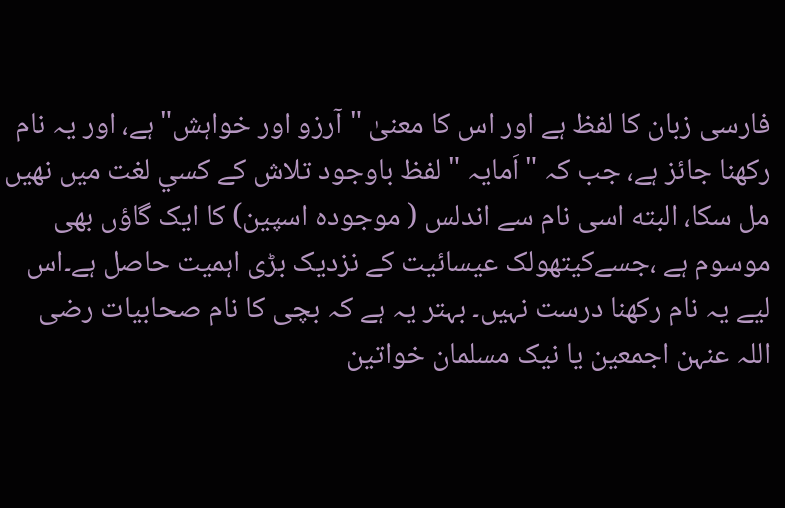فارسی زبان کا لفظ ہے اور اس کا معنیٰ "آرزو اور خواہش" ہے، اور یہ نام رکھنا جائز ہے، جب کہ "اَمایہ " لفظ باوجود تلاش كے كسي لغت ميں نهيں مل سكا، البته اسی نام سے اندلس ( موجودہ اسپین) کا ایک گاؤں بھی موسوم ہے ،جسےکیتھولک عیسائیت کے نزدیک بڑی اہمیت حاصل ہے۔اس لیے یہ نام رکھنا درست نہیں۔ بہتر یہ ہے کہ بچی کا نام صحابیات رضی اللہ عنہن اجمعین یا نیک مسلمان خواتین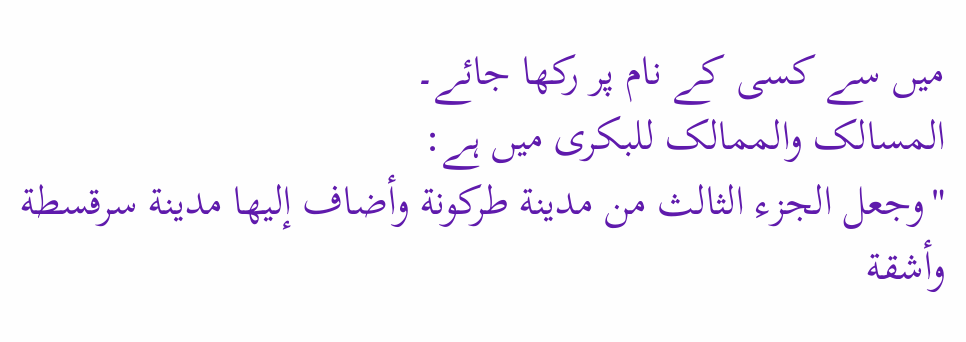میں سے کسی کے نام پر رکھا جائے۔
المسالک والممالک للبکری میں ہے:
"وجعل الجزء الثالث من مدينة طركونة وأضاف إليها مدينة سرقسطة وأشقة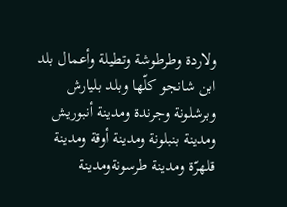ولاردة وطرطوشة وتطيلة وأعمال بلد ابن شانجو كلّها وبلد بليارش وبرشلونة وجرندة ومدينة أنبوريش ومدينة بنبلونة ومدينة أوقة ومدينة قلهرّة ومدينة طرسونةومدينة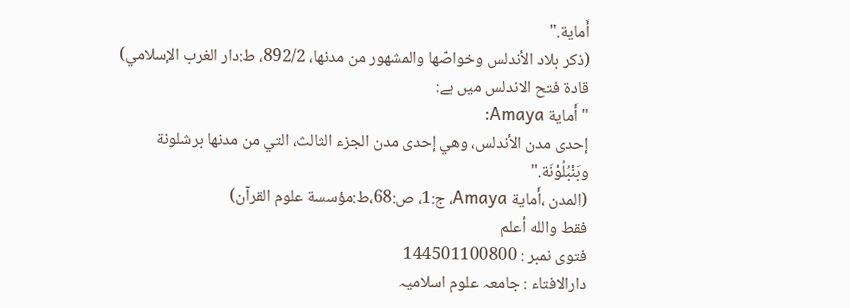أَماية."
(ذكر بلاد الأندلس وخواصّها والمشهور من مدنها، 892/2، ط:دار الغرب الإسلامي)
قادۃ فتح الاندلس میں ہے:
"أَماية Amaya:
إحدى مدن الأندلس، وهي إحدى مدن الجزء الثالث، التي من مدنها برشلونة وبَنْبُلُوْنَة."
(المدن ،أَماية Amaya، ج:1، ص:68،ط:مؤسسة علوم القرآن)
فقط والله أعلم
فتوی نمبر : 144501100800
دارالافتاء : جامعہ علوم اسلامیہ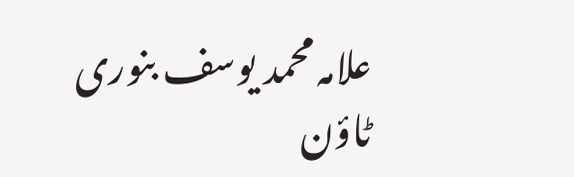علامہ محمد یوسف بنوری ٹاؤن